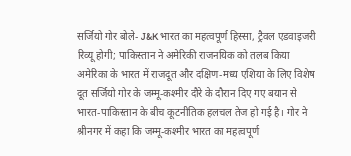सर्जियो गोर बोले- J&K भारत का महत्वपूर्ण हिस्सा, ट्रैवल एडवाइजरी रिव्यू होगी; पाकिस्तान ने अमेरिकी राजनयिक को तलब किया
अमेरिका के भारत में राजदूत और दक्षिण-मध्य एशिया के लिए विशेष दूत सर्जियो गोर के जम्मू-कश्मीर दौरे के दौरान दिए गए बयान से भारत-पाकिस्तान के बीच कूटनीतिक हलचल तेज हो गई है। गोर ने श्रीनगर में कहा कि जम्मू-कश्मीर भारत का महत्वपूर्ण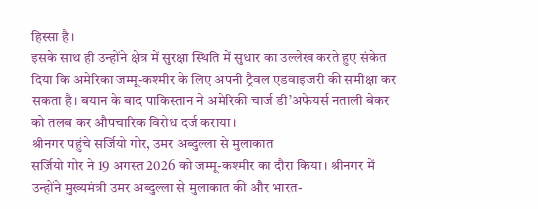हिस्सा है।
इसके साथ ही उन्होंने क्षेत्र में सुरक्षा स्थिति में सुधार का उल्लेख करते हुए संकेत दिया कि अमेरिका जम्मू-कश्मीर के लिए अपनी ट्रैवल एडवाइजरी की समीक्षा कर सकता है। बयान के बाद पाकिस्तान ने अमेरिकी चार्ज डी’अफेयर्स नताली बेकर को तलब कर औपचारिक विरोध दर्ज कराया।
श्रीनगर पहुंचे सर्जियो गोर, उमर अब्दुल्ला से मुलाकात
सर्जियो गोर ने 19 अगस्त 2026 को जम्मू-कश्मीर का दौरा किया। श्रीनगर में उन्होंने मुख्यमंत्री उमर अब्दुल्ला से मुलाकात की और भारत-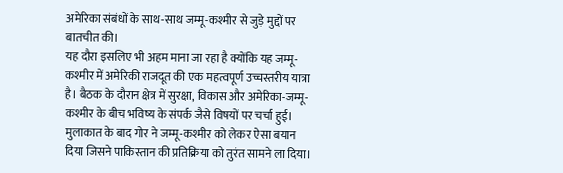अमेरिका संबंधों के साथ-साथ जम्मू-कश्मीर से जुड़े मुद्दों पर बातचीत की।
यह दौरा इसलिए भी अहम माना जा रहा है क्योंकि यह जम्मू-कश्मीर में अमेरिकी राजदूत की एक महत्वपूर्ण उच्चस्तरीय यात्रा है। बैठक के दौरान क्षेत्र में सुरक्षा, विकास और अमेरिका-जम्मू-कश्मीर के बीच भविष्य के संपर्क जैसे विषयों पर चर्चा हुई।
मुलाकात के बाद गोर ने जम्मू-कश्मीर को लेकर ऐसा बयान दिया जिसने पाकिस्तान की प्रतिक्रिया को तुरंत सामने ला दिया।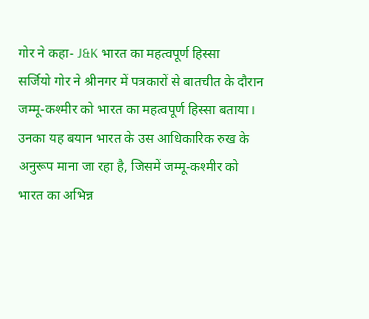गोर ने कहा- J&K भारत का महत्वपूर्ण हिस्सा
सर्जियो गोर ने श्रीनगर में पत्रकारों से बातचीत के दौरान जम्मू-कश्मीर को भारत का महत्वपूर्ण हिस्सा बताया। उनका यह बयान भारत के उस आधिकारिक रुख के अनुरूप माना जा रहा है, जिसमें जम्मू-कश्मीर को भारत का अभिन्न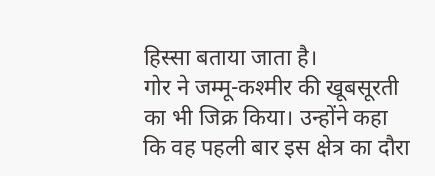हिस्सा बताया जाता है।
गोर ने जम्मू-कश्मीर की खूबसूरती का भी जिक्र किया। उन्होंने कहा कि वह पहली बार इस क्षेत्र का दौरा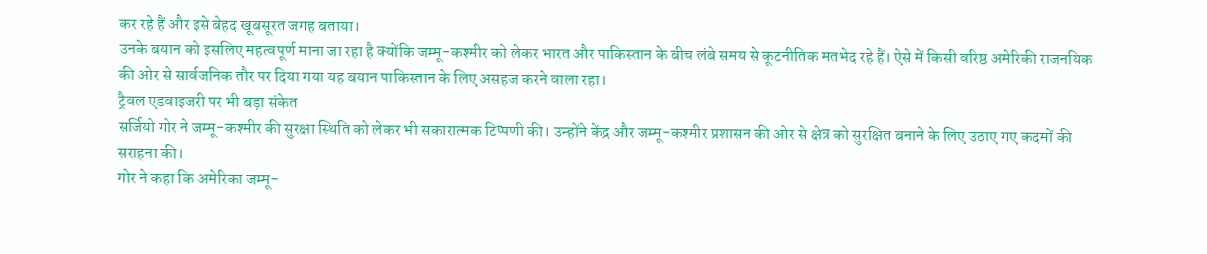कर रहे हैं और इसे बेहद खूबसूरत जगह बताया।
उनके बयान को इसलिए महत्वपूर्ण माना जा रहा है क्योंकि जम्मू-कश्मीर को लेकर भारत और पाकिस्तान के बीच लंबे समय से कूटनीतिक मतभेद रहे हैं। ऐसे में किसी वरिष्ठ अमेरिकी राजनयिक की ओर से सार्वजनिक तौर पर दिया गया यह बयान पाकिस्तान के लिए असहज करने वाला रहा।
ट्रैवल एडवाइजरी पर भी बड़ा संकेत
सर्जियो गोर ने जम्मू-कश्मीर की सुरक्षा स्थिति को लेकर भी सकारात्मक टिप्पणी की। उन्होंने केंद्र और जम्मू-कश्मीर प्रशासन की ओर से क्षेत्र को सुरक्षित बनाने के लिए उठाए गए कदमों की सराहना की।
गोर ने कहा कि अमेरिका जम्मू-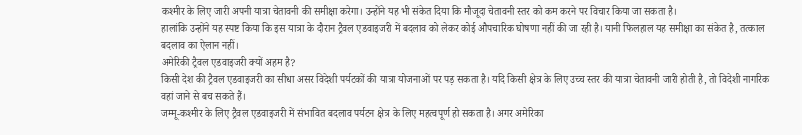कश्मीर के लिए जारी अपनी यात्रा चेतावनी की समीक्षा करेगा। उन्होंने यह भी संकेत दिया कि मौजूदा चेतावनी स्तर को कम करने पर विचार किया जा सकता है।
हालांकि उन्होंने यह स्पष्ट किया कि इस यात्रा के दौरान ट्रैवल एडवाइजरी में बदलाव को लेकर कोई औपचारिक घोषणा नहीं की जा रही है। यानी फिलहाल यह समीक्षा का संकेत है, तत्काल बदलाव का ऐलान नहीं।
अमेरिकी ट्रैवल एडवाइजरी क्यों अहम है?
किसी देश की ट्रैवल एडवाइजरी का सीधा असर विदेशी पर्यटकों की यात्रा योजनाओं पर पड़ सकता है। यदि किसी क्षेत्र के लिए उच्च स्तर की यात्रा चेतावनी जारी होती है, तो विदेशी नागरिक वहां जाने से बच सकते हैं।
जम्मू-कश्मीर के लिए ट्रैवल एडवाइजरी में संभावित बदलाव पर्यटन क्षेत्र के लिए महत्वपूर्ण हो सकता है। अगर अमेरिका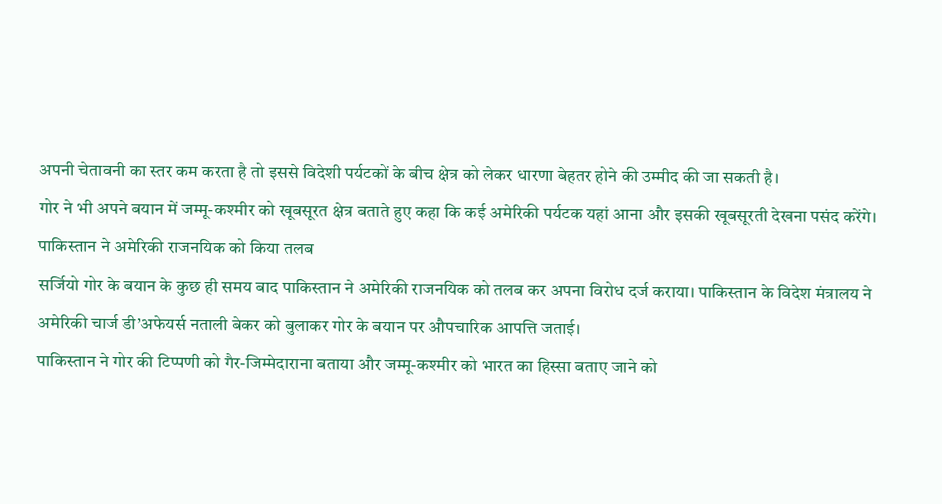अपनी चेतावनी का स्तर कम करता है तो इससे विदेशी पर्यटकों के बीच क्षेत्र को लेकर धारणा बेहतर होने की उम्मीद की जा सकती है।
गोर ने भी अपने बयान में जम्मू-कश्मीर को खूबसूरत क्षेत्र बताते हुए कहा कि कई अमेरिकी पर्यटक यहां आना और इसकी खूबसूरती देखना पसंद करेंगे।
पाकिस्तान ने अमेरिकी राजनयिक को किया तलब
सर्जियो गोर के बयान के कुछ ही समय बाद पाकिस्तान ने अमेरिकी राजनयिक को तलब कर अपना विरोध दर्ज कराया। पाकिस्तान के विदेश मंत्रालय ने अमेरिकी चार्ज डी’अफेयर्स नताली बेकर को बुलाकर गोर के बयान पर औपचारिक आपत्ति जताई।
पाकिस्तान ने गोर की टिप्पणी को गैर-जिम्मेदाराना बताया और जम्मू-कश्मीर को भारत का हिस्सा बताए जाने को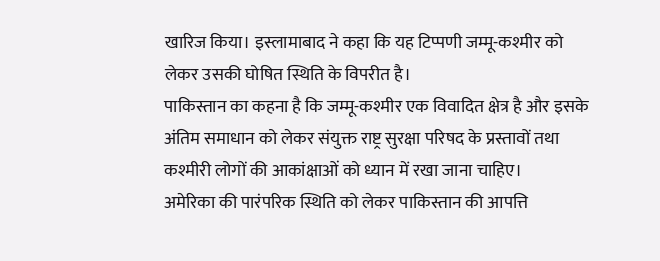खारिज किया। इस्लामाबाद ने कहा कि यह टिप्पणी जम्मू-कश्मीर को लेकर उसकी घोषित स्थिति के विपरीत है।
पाकिस्तान का कहना है कि जम्मू-कश्मीर एक विवादित क्षेत्र है और इसके अंतिम समाधान को लेकर संयुक्त राष्ट्र सुरक्षा परिषद के प्रस्तावों तथा कश्मीरी लोगों की आकांक्षाओं को ध्यान में रखा जाना चाहिए।
अमेरिका की पारंपरिक स्थिति को लेकर पाकिस्तान की आपत्ति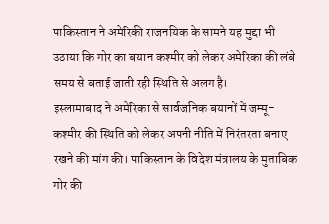पाकिस्तान ने अमेरिकी राजनयिक के सामने यह मुद्दा भी उठाया कि गोर का बयान कश्मीर को लेकर अमेरिका की लंबे समय से बताई जाती रही स्थिति से अलग है।
इस्लामाबाद ने अमेरिका से सार्वजनिक बयानों में जम्मू-कश्मीर की स्थिति को लेकर अपनी नीति में निरंतरता बनाए रखने की मांग की। पाकिस्तान के विदेश मंत्रालय के मुताबिक गोर की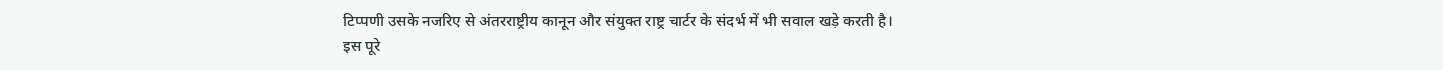टिप्पणी उसके नजरिए से अंतरराष्ट्रीय कानून और संयुक्त राष्ट्र चार्टर के संदर्भ में भी सवाल खड़े करती है।
इस पूरे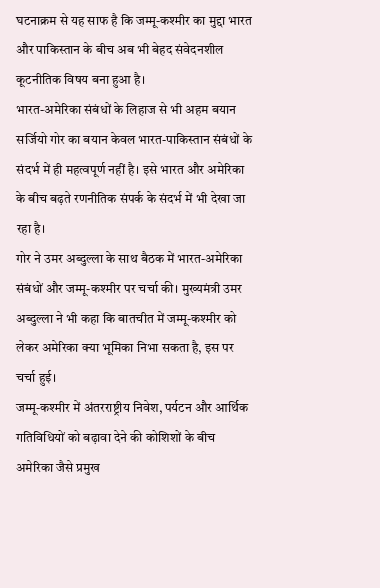घटनाक्रम से यह साफ है कि जम्मू-कश्मीर का मुद्दा भारत और पाकिस्तान के बीच अब भी बेहद संवेदनशील कूटनीतिक विषय बना हुआ है।
भारत-अमेरिका संबंधों के लिहाज से भी अहम बयान
सर्जियो गोर का बयान केवल भारत-पाकिस्तान संबंधों के संदर्भ में ही महत्वपूर्ण नहीं है। इसे भारत और अमेरिका के बीच बढ़ते रणनीतिक संपर्क के संदर्भ में भी देखा जा रहा है।
गोर ने उमर अब्दुल्ला के साथ बैठक में भारत-अमेरिका संबंधों और जम्मू-कश्मीर पर चर्चा की। मुख्यमंत्री उमर अब्दुल्ला ने भी कहा कि बातचीत में जम्मू-कश्मीर को लेकर अमेरिका क्या भूमिका निभा सकता है, इस पर चर्चा हुई।
जम्मू-कश्मीर में अंतरराष्ट्रीय निवेश, पर्यटन और आर्थिक गतिविधियों को बढ़ावा देने की कोशिशों के बीच अमेरिका जैसे प्रमुख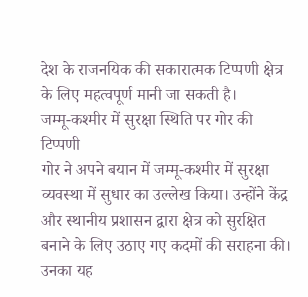देश के राजनयिक की सकारात्मक टिप्पणी क्षेत्र के लिए महत्वपूर्ण मानी जा सकती है।
जम्मू-कश्मीर में सुरक्षा स्थिति पर गोर की टिप्पणी
गोर ने अपने बयान में जम्मू-कश्मीर में सुरक्षा व्यवस्था में सुधार का उल्लेख किया। उन्होंने केंद्र और स्थानीय प्रशासन द्वारा क्षेत्र को सुरक्षित बनाने के लिए उठाए गए कदमों की सराहना की।
उनका यह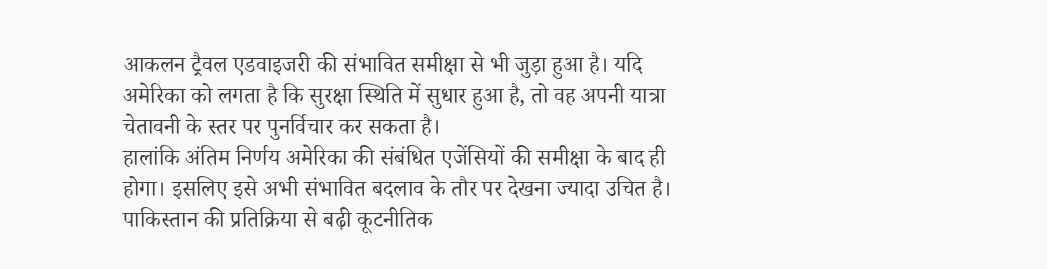आकलन ट्रैवल एडवाइजरी की संभावित समीक्षा से भी जुड़ा हुआ है। यदि अमेरिका को लगता है कि सुरक्षा स्थिति में सुधार हुआ है, तो वह अपनी यात्रा चेतावनी के स्तर पर पुनर्विचार कर सकता है।
हालांकि अंतिम निर्णय अमेरिका की संबंधित एजेंसियों की समीक्षा के बाद ही होगा। इसलिए इसे अभी संभावित बदलाव के तौर पर देखना ज्यादा उचित है।
पाकिस्तान की प्रतिक्रिया से बढ़ी कूटनीतिक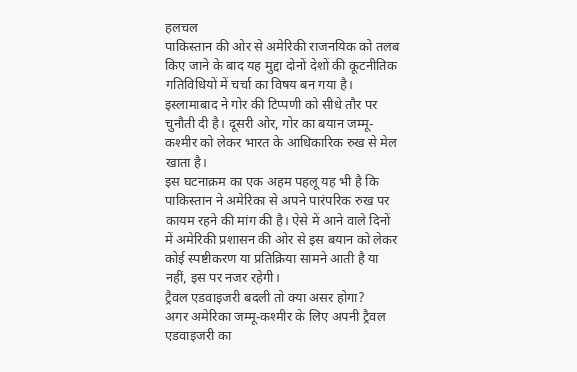हलचल
पाकिस्तान की ओर से अमेरिकी राजनयिक को तलब किए जाने के बाद यह मुद्दा दोनों देशों की कूटनीतिक गतिविधियों में चर्चा का विषय बन गया है।
इस्लामाबाद ने गोर की टिप्पणी को सीधे तौर पर चुनौती दी है। दूसरी ओर, गोर का बयान जम्मू-कश्मीर को लेकर भारत के आधिकारिक रुख से मेल खाता है।
इस घटनाक्रम का एक अहम पहलू यह भी है कि पाकिस्तान ने अमेरिका से अपने पारंपरिक रुख पर कायम रहने की मांग की है। ऐसे में आने वाले दिनों में अमेरिकी प्रशासन की ओर से इस बयान को लेकर कोई स्पष्टीकरण या प्रतिक्रिया सामने आती है या नहीं, इस पर नजर रहेगी।
ट्रैवल एडवाइजरी बदली तो क्या असर होगा?
अगर अमेरिका जम्मू-कश्मीर के लिए अपनी ट्रैवल एडवाइजरी का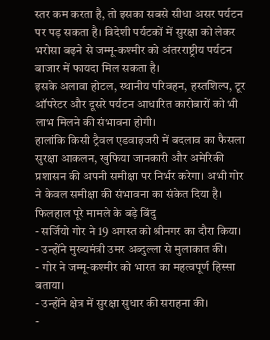स्तर कम करता है, तो इसका सबसे सीधा असर पर्यटन पर पड़ सकता है। विदेशी पर्यटकों में सुरक्षा को लेकर भरोसा बढ़ने से जम्मू-कश्मीर को अंतरराष्ट्रीय पर्यटन बाजार में फायदा मिल सकता है।
इसके अलावा होटल, स्थानीय परिवहन, हस्तशिल्प, टूर ऑपरेटर और दूसरे पर्यटन आधारित कारोबारों को भी लाभ मिलने की संभावना होगी।
हालांकि किसी ट्रैवल एडवाइजरी में बदलाव का फैसला सुरक्षा आकलन, खुफिया जानकारी और अमेरिकी प्रशासन की अपनी समीक्षा पर निर्भर करेगा। अभी गोर ने केवल समीक्षा की संभावना का संकेत दिया है।
फिलहाल पूरे मामले के बड़े बिंदु
- सर्जियो गोर ने 19 अगस्त को श्रीनगर का दौरा किया।
- उन्होंने मुख्यमंत्री उमर अब्दुल्ला से मुलाकात की।
- गोर ने जम्मू-कश्मीर को भारत का महत्वपूर्ण हिस्सा बताया।
- उन्होंने क्षेत्र में सुरक्षा सुधार की सराहना की।
-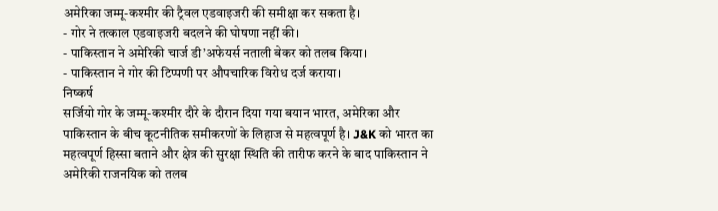अमेरिका जम्मू-कश्मीर की ट्रैवल एडवाइजरी की समीक्षा कर सकता है।
- गोर ने तत्काल एडवाइजरी बदलने की घोषणा नहीं की।
- पाकिस्तान ने अमेरिकी चार्ज डी’अफेयर्स नताली बेकर को तलब किया।
- पाकिस्तान ने गोर की टिप्पणी पर औपचारिक विरोध दर्ज कराया।
निष्कर्ष
सर्जियो गोर के जम्मू-कश्मीर दौरे के दौरान दिया गया बयान भारत, अमेरिका और पाकिस्तान के बीच कूटनीतिक समीकरणों के लिहाज से महत्वपूर्ण है। J&K को भारत का महत्वपूर्ण हिस्सा बताने और क्षेत्र की सुरक्षा स्थिति की तारीफ करने के बाद पाकिस्तान ने अमेरिकी राजनयिक को तलब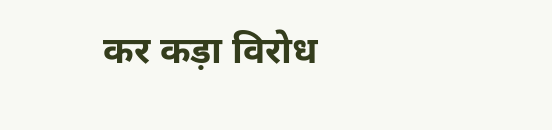कर कड़ा विरोध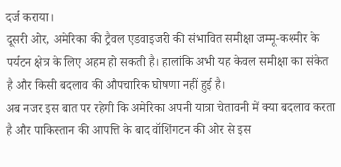दर्ज कराया।
दूसरी ओर, अमेरिका की ट्रैवल एडवाइजरी की संभावित समीक्षा जम्मू-कश्मीर के पर्यटन क्षेत्र के लिए अहम हो सकती है। हालांकि अभी यह केवल समीक्षा का संकेत है और किसी बदलाव की औपचारिक घोषणा नहीं हुई है।
अब नजर इस बात पर रहेगी कि अमेरिका अपनी यात्रा चेतावनी में क्या बदलाव करता है और पाकिस्तान की आपत्ति के बाद वॉशिंगटन की ओर से इस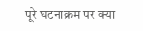पूरे घटनाक्रम पर क्या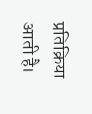प्रतिक्रिया आती है।